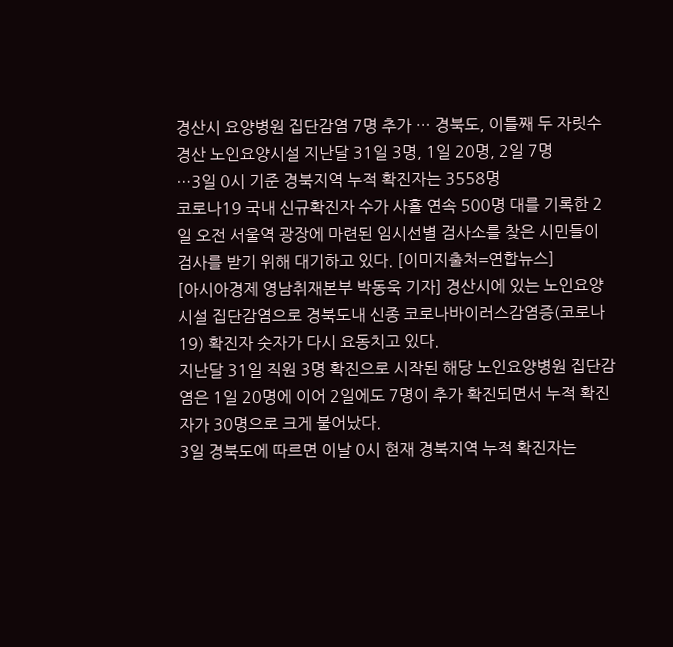경산시 요양병원 집단감염 7명 추가 … 경북도, 이틀째 두 자릿수
경산 노인요양시설 지난달 31일 3명, 1일 20명, 2일 7명
…3일 0시 기준 경북지역 누적 확진자는 3558명
코로나19 국내 신규확진자 수가 사흘 연속 500명 대를 기록한 2일 오전 서울역 광장에 마련된 임시선별 검사소를 찾은 시민들이 검사를 받기 위해 대기하고 있다. [이미지출처=연합뉴스]
[아시아경제 영남취재본부 박동욱 기자] 경산시에 있는 노인요양시설 집단감염으로 경북도내 신종 코로나바이러스감염증(코로나19) 확진자 숫자가 다시 요동치고 있다.
지난달 31일 직원 3명 확진으로 시작된 해당 노인요양병원 집단감염은 1일 20명에 이어 2일에도 7명이 추가 확진되면서 누적 확진자가 30명으로 크게 불어났다.
3일 경북도에 따르면 이날 0시 현재 경북지역 누적 확진자는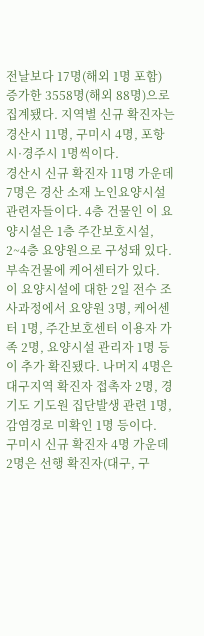전날보다 17명(해외 1명 포함) 증가한 3558명(해외 88명)으로 집계됐다. 지역별 신규 확진자는 경산시 11명, 구미시 4명, 포항시·경주시 1명씩이다.
경산시 신규 확진자 11명 가운데 7명은 경산 소재 노인요양시설 관련자들이다. 4층 건물인 이 요양시설은 1층 주간보호시설, 2~4층 요양원으로 구성돼 있다. 부속건물에 케어센터가 있다.
이 요양시설에 대한 2일 전수 조사과정에서 요양원 3명, 케어센터 1명, 주간보호센터 이용자 가족 2명, 요양시설 관리자 1명 등이 추가 확진됐다. 나머지 4명은 대구지역 확진자 접촉자 2명, 경기도 기도원 집단발생 관련 1명, 감염경로 미확인 1명 등이다.
구미시 신규 확진자 4명 가운데 2명은 선행 확진자(대구, 구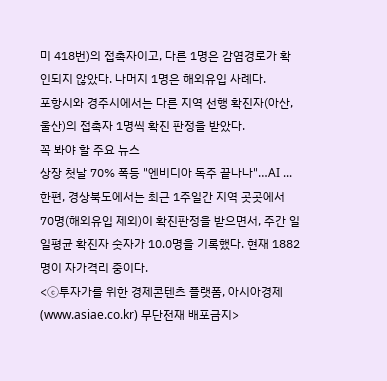미 418번)의 접촉자이고, 다른 1명은 감염경로가 확인되지 않았다. 나머지 1명은 해외유입 사례다.
포항시와 경주시에서는 다른 지역 선행 확진자(아산, 울산)의 접촉자 1명씩 확진 판정을 받았다.
꼭 봐야 할 주요 뉴스
상장 첫날 70% 폭등 "엔비디아 독주 끝나나"…AI ...
한편, 경상북도에서는 최근 1주일간 지역 곳곳에서 70명(해외유입 제외)이 확진판정을 받으면서, 주간 일일평균 확진자 숫자가 10.0명을 기록했다. 현재 1882명이 자가격리 중이다.
<ⓒ투자가를 위한 경제콘텐츠 플랫폼, 아시아경제(www.asiae.co.kr) 무단전재 배포금지>